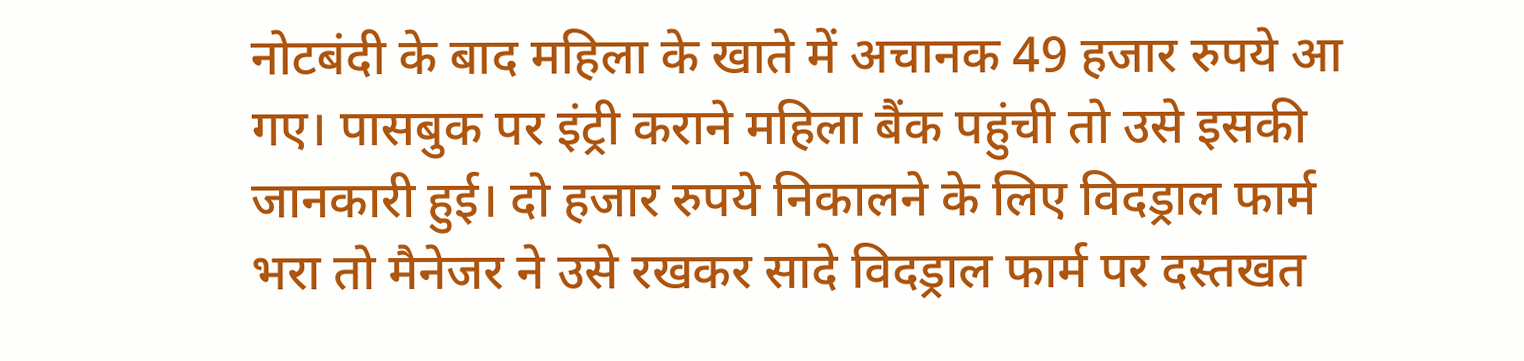नोटबंदी के बाद महिला के खाते में अचानक 49 हजार रुपये आ गए। पासबुक पर इंट्री कराने महिला बैंक पहुंची तो उसे इसकी जानकारी हुई। दो हजार रुपये निकालने के लिए विदड्राल फार्म भरा तो मैनेजर ने उसे रखकर सादे विदड्राल फार्म पर दस्तखत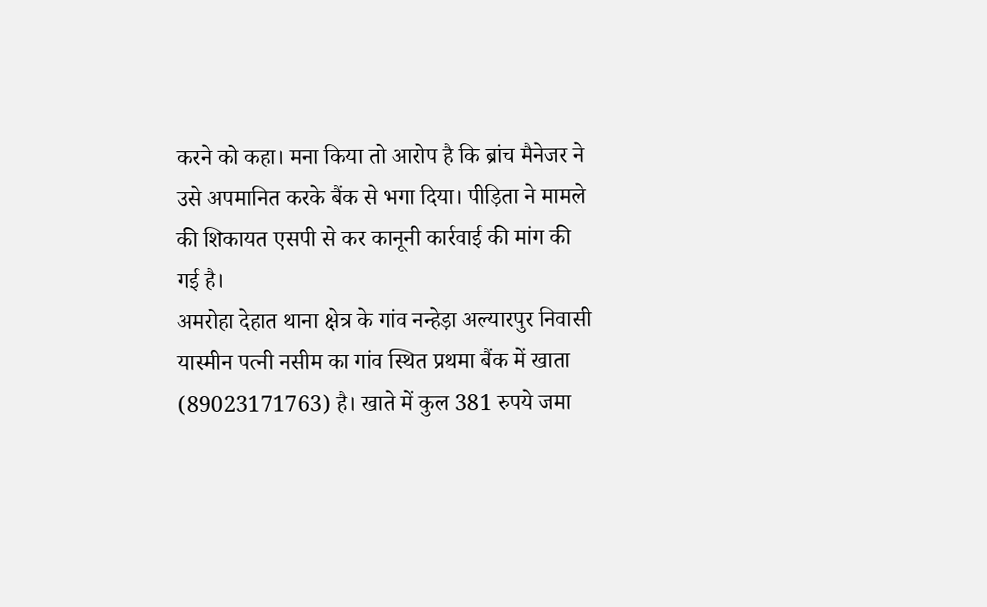करने को कहा। मना किया तो आरोप है कि ब्रांच मैनेजर ने उसे अपमानित करके बैंक से भगा दिया। पीड़िता ने मामले की शिकायत एसपी से कर कानूनी कार्रवाई की मांग की गई है।
अमरोहा देहात थाना क्षेत्र के गांव नन्हेड़ा अल्यारपुर निवासी यास्मीन पत्नी नसीम का गांव स्थित प्रथमा बैंक में खाता (89023171763) है। खाते में कुल 381 रुपये जमा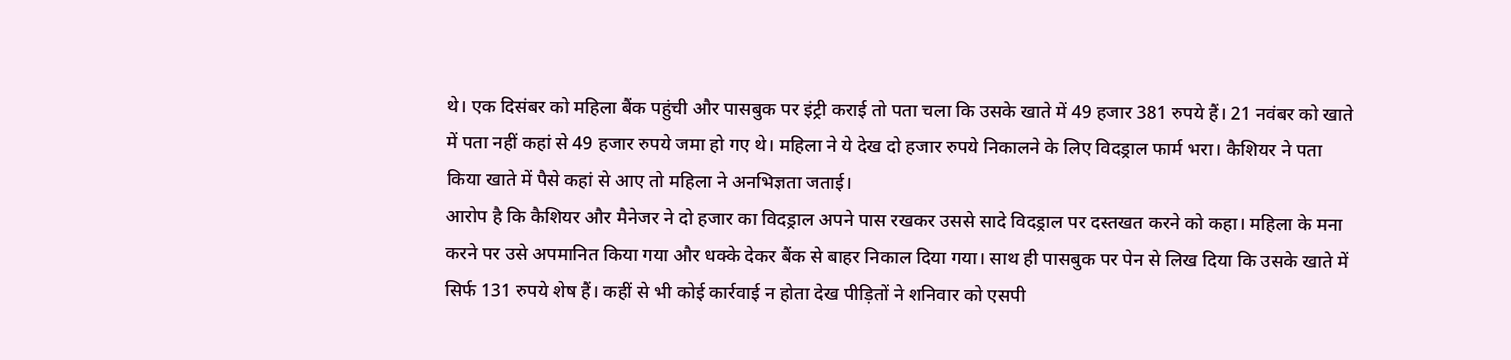थे। एक दिसंबर को महिला बैंक पहुंची और पासबुक पर इंट्री कराई तो पता चला कि उसके खाते में 49 हजार 381 रुपये हैं। 21 नवंबर को खाते में पता नहीं कहां से 49 हजार रुपये जमा हो गए थे। महिला ने ये देख दो हजार रुपये निकालने के लिए विदड्राल फार्म भरा। कैशियर ने पता किया खाते में पैसे कहां से आए तो महिला ने अनभिज्ञता जताई।
आरोप है कि कैशियर और मैनेजर ने दो हजार का विदड्राल अपने पास रखकर उससे सादे विदड्राल पर दस्तखत करने को कहा। महिला के मना करने पर उसे अपमानित किया गया और धक्के देकर बैंक से बाहर निकाल दिया गया। साथ ही पासबुक पर पेन से लिख दिया कि उसके खाते में सिर्फ 131 रुपये शेष हैं। कहीं से भी कोई कार्रवाई न होता देख पीड़ितों ने शनिवार को एसपी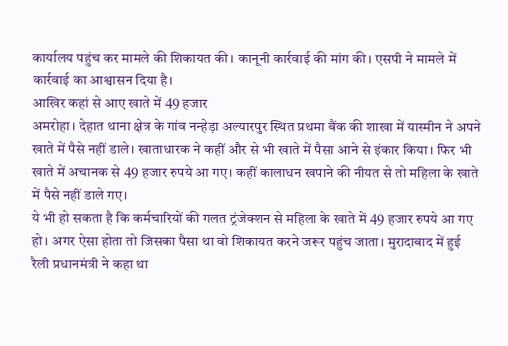कार्यालय पहुंच कर मामले की शिकायत की। कानूनी कार्रवाई की मांग की। एसपी ने मामले में कार्रवाई का आश्वासन दिया है।
आखिर कहां से आए खाते में 49 हजार
अमरोहा। देहात थाना क्षेत्र के गांव नन्हेड़ा अल्यारपुर स्थित प्रथमा बैंक की शाखा में यास्मीन ने अपने खाते में पैसे नहीं डाले। खाताधारक ने कहीं और से भी खाते में पैसा आने से इंकार किया। फिर भी खाते में अचानक से 49 हजार रुपये आ गए। कहीं कालाधन खपाने की नीयत से तो महिला के खाते में पैसे नहीं डाले गए।
ये भी हो सकता है कि कर्मचारियों की गलत ट्रंजेक्शन से महिला के खाते में 49 हजार रुपये आ गए हो। अगर ऐसा होता तो जिसका पैसा था वो शिकायत करने जरूर पहुंच जाता। मुरादाबाद में हुई रैली प्रधानमंत्री ने कहा था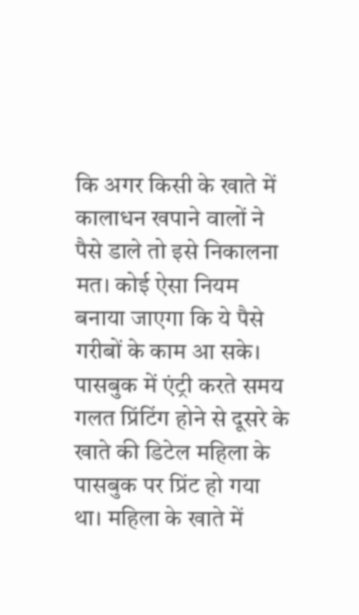कि अगर किसी के खाते में कालाधन खपाने वालों ने पैसे डाले तो इसे निकालना मत। कोई ऐसा नियम बनाया जाएगा कि ये पैसे गरीबों के काम आ सके।
पासबुक में एंट्री करते समय गलत प्रिंटिंग होने से दूसरे के खाते की डिटेल महिला के पासबुक पर प्रिंट हो गया था। महिला के खाते में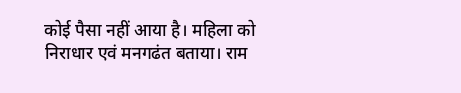कोई पैसा नहीं आया है। महिला को निराधार एवं मनगढंत बताया। राम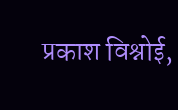प्रकाश विश्नोई,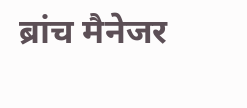ब्रांच मैनेजर